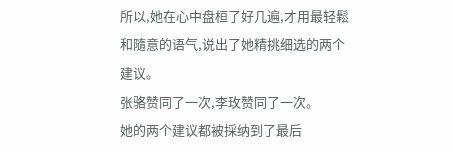所以,她在心中盘桓了好几遍,才用最轻鬆和隨意的语气,说出了她精挑细选的两个建议。
张骆赞同了一次,李玫赞同了一次。
她的两个建议都被採纳到了最后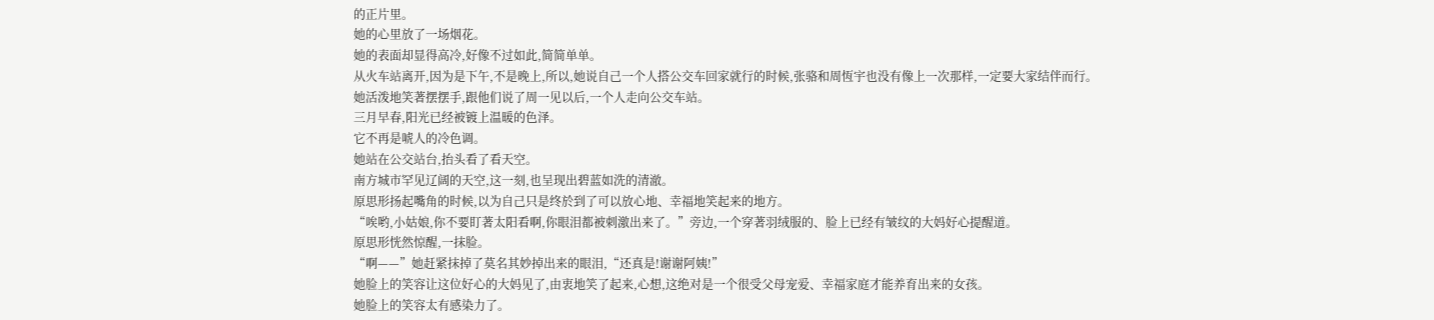的正片里。
她的心里放了一场烟花。
她的表面却显得高冷,好像不过如此,简简单单。
从火车站离开,因为是下午,不是晚上,所以,她说自己一个人搭公交车回家就行的时候,张骆和周恆宇也没有像上一次那样,一定要大家结伴而行。
她活泼地笑著摆摆手,跟他们说了周一见以后,一个人走向公交车站。
三月早春,阳光已经被镀上温暖的色泽。
它不再是唬人的冷色调。
她站在公交站台,抬头看了看天空。
南方城市罕见辽阔的天空,这一刻,也呈现出碧蓝如洗的清澈。
原思形扬起嘴角的时候,以为自己只是终於到了可以放心地、幸福地笑起来的地方。
“唉哟,小姑娘,你不要盯著太阳看啊,你眼泪都被刺激出来了。”旁边,一个穿著羽绒服的、脸上已经有皱纹的大妈好心提醒道。
原思形恍然惊醒,一抹脸。
“啊——”她赶紧抹掉了莫名其妙掉出来的眼泪,“还真是!谢谢阿姨!”
她脸上的笑容让这位好心的大妈见了,由衷地笑了起来,心想,这绝对是一个很受父母宠爱、幸福家庭才能养育出来的女孩。
她脸上的笑容太有感染力了。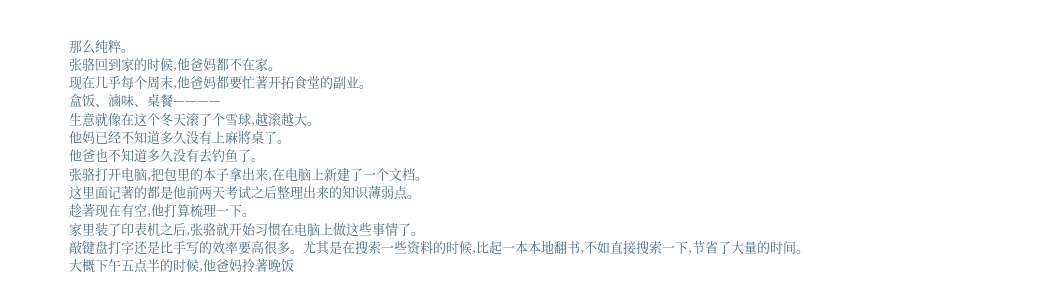那么纯粹。
张骆回到家的时候,他爸妈都不在家。
现在几乎每个周末,他爸妈都要忙著开拓食堂的副业。
盒饭、滷味、桌餐————
生意就像在这个冬天滚了个雪球,越滚越大。
他妈已经不知道多久没有上麻將桌了。
他爸也不知道多久没有去钓鱼了。
张骆打开电脑,把包里的本子拿出来,在电脑上新建了一个文档。
这里面记著的都是他前两天考试之后整理出来的知识薄弱点。
趁著现在有空,他打算梳理一下。
家里装了印表机之后,张骆就开始习惯在电脑上做这些事情了。
敲键盘打字还是比手写的效率要高很多。尤其是在搜索一些资料的时候,比起一本本地翻书,不如直接搜索一下,节省了大量的时间。
大概下午五点半的时候,他爸妈拎著晚饭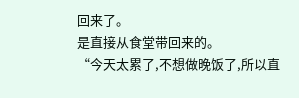回来了。
是直接从食堂带回来的。
“今天太累了,不想做晚饭了,所以直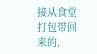接从食堂打包带回来的,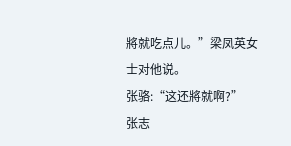將就吃点儿。”梁凤英女士对他说。
张骆:“这还將就啊?”
张志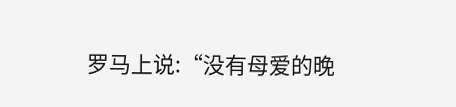罗马上说:“没有母爱的晚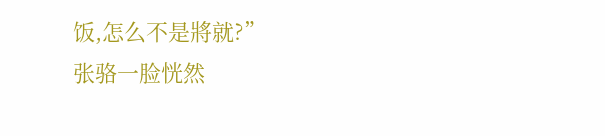饭,怎么不是將就?”
张骆一脸恍然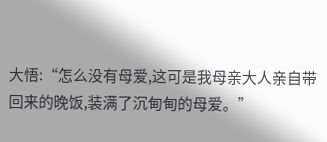大悟:“怎么没有母爱,这可是我母亲大人亲自带回来的晚饭,装满了沉甸甸的母爱。”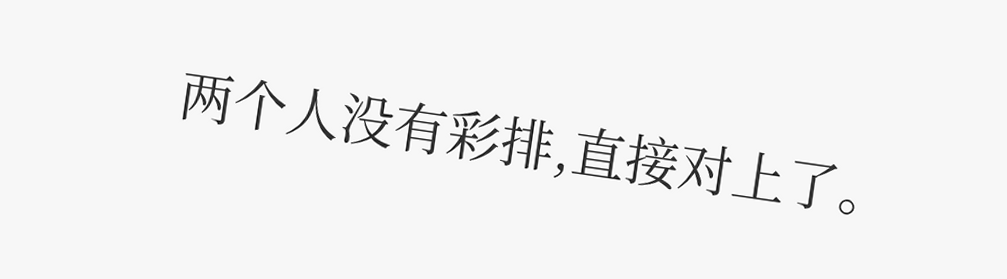两个人没有彩排,直接对上了。